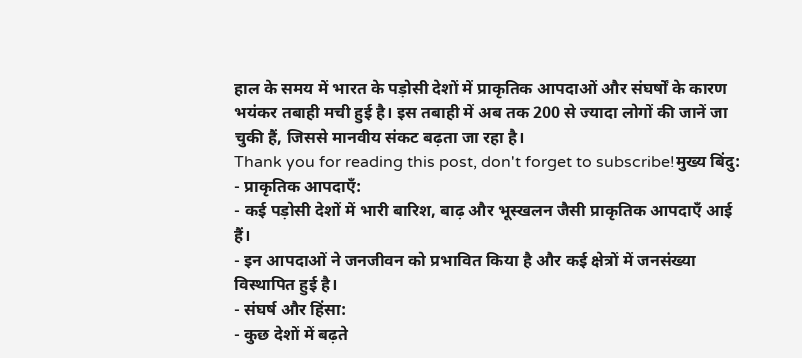हाल के समय में भारत के पड़ोसी देशों में प्राकृतिक आपदाओं और संघर्षों के कारण भयंकर तबाही मची हुई है। इस तबाही में अब तक 200 से ज्यादा लोगों की जानें जा चुकी हैं, जिससे मानवीय संकट बढ़ता जा रहा है।
Thank you for reading this post, don't forget to subscribe!मुख्य बिंदु:
- प्राकृतिक आपदाएँ:
- कई पड़ोसी देशों में भारी बारिश, बाढ़ और भूस्खलन जैसी प्राकृतिक आपदाएँ आई हैं।
- इन आपदाओं ने जनजीवन को प्रभावित किया है और कई क्षेत्रों में जनसंख्या विस्थापित हुई है।
- संघर्ष और हिंसा:
- कुछ देशों में बढ़ते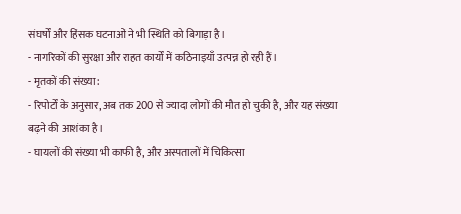संघर्षों और हिंसक घटनाओं ने भी स्थिति को बिगाड़ा है।
- नागरिकों की सुरक्षा और राहत कार्यों में कठिनाइयाँ उत्पन्न हो रही हैं।
- मृतकों की संख्या:
- रिपोर्टों के अनुसार, अब तक 200 से ज्यादा लोगों की मौत हो चुकी है, और यह संख्या बढ़ने की आशंका है।
- घायलों की संख्या भी काफी है, और अस्पतालों में चिकित्सा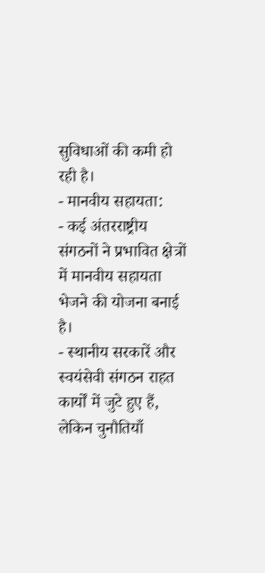सुविधाओं की कमी हो रही है।
- मानवीय सहायता:
- कई अंतरराष्ट्रीय संगठनों ने प्रभावित क्षेत्रों में मानवीय सहायता भेजने की योजना बनाई है।
- स्थानीय सरकारें और स्वयंसेवी संगठन राहत कार्यों में जुटे हुए हैं, लेकिन चुनौतियाँ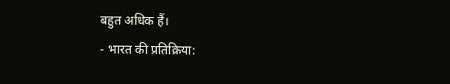बहुत अधिक हैं।
- भारत की प्रतिक्रिया: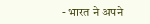- भारत ने अपने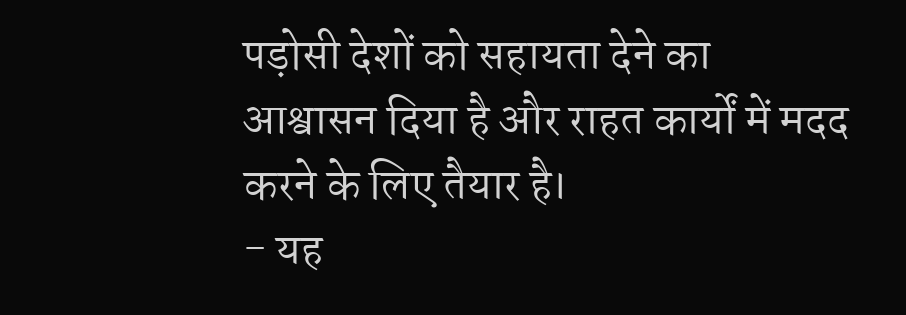पड़ोसी देशों को सहायता देने का आश्वासन दिया है और राहत कार्यों में मदद करने के लिए तैयार है।
- यह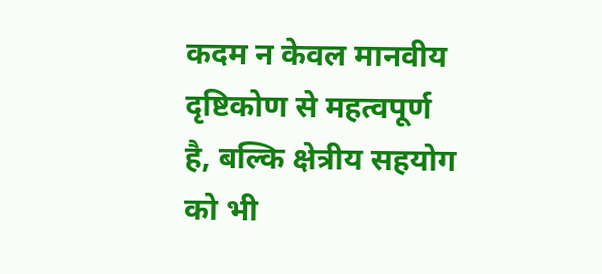कदम न केवल मानवीय दृष्टिकोण से महत्वपूर्ण है, बल्कि क्षेत्रीय सहयोग को भी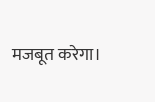मजबूत करेगा।